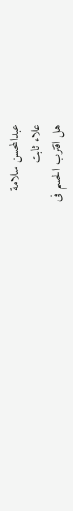عبدالمحسن سلامة
علاء ثابت
هل اقترب الحسم فى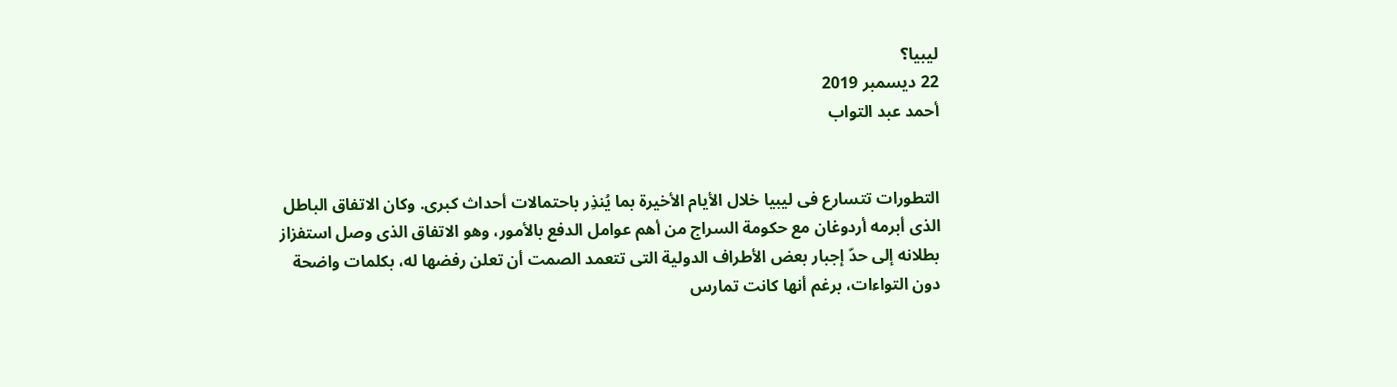ليبيا؟
22 ديسمبر 2019
أحمد عبد التواب


التطورات تتسارع فى ليبيا خلال الأيام الأخيرة بما يُنذِر باحتمالات أحداث كبرى. وكان الاتفاق الباطل الذى أبرمه أردوغان مع حكومة السراج من أهم عوامل الدفع بالأمور، وهو الاتفاق الذى وصل استفزاز بطلانه إلى حدّ إجبار بعض الأطراف الدولية التى تتعمد الصمت أن تعلن رفضها له، بكلمات واضحة دون التواءات، برغم أنها كانت تمارس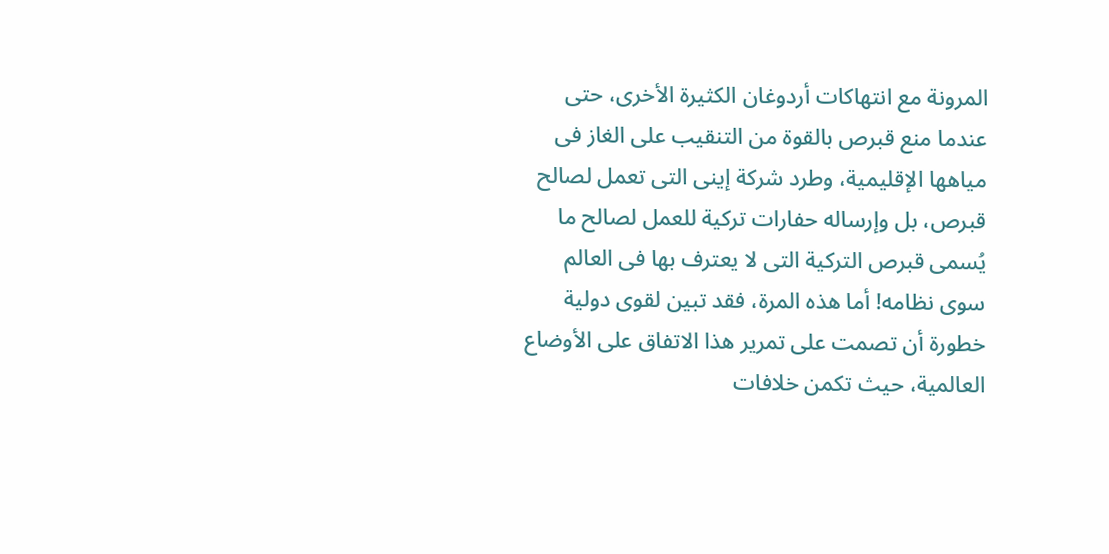المرونة مع انتهاكات أردوغان الكثيرة الأخرى، حتى عندما منع قبرص بالقوة من التنقيب على الغاز فى مياهها الإقليمية، وطرد شركة إينى التى تعمل لصالح قبرص، بل وإرساله حفارات تركية للعمل لصالح ما يُسمى قبرص التركية التى لا يعترف بها فى العالم سوى نظامه! أما هذه المرة، فقد تبين لقوى دولية خطورة أن تصمت على تمرير هذا الاتفاق على الأوضاع العالمية، حيث تكمن خلافات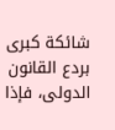شائكة كبرى بردع القانون الدولى، فإذا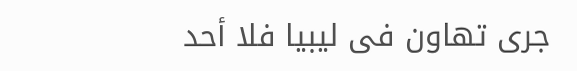جرى تهاون فى ليبيا فلا أحد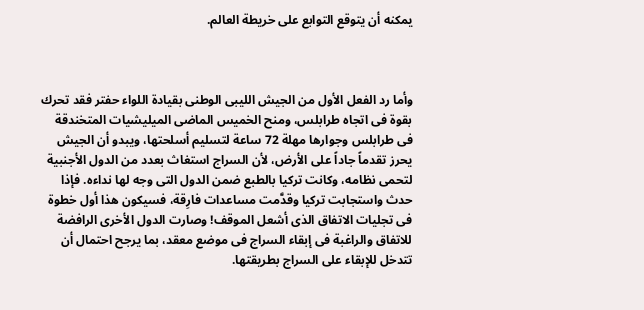يمكنه أن يتوقع التوابع على خريطة العالم.



وأما رد الفعل الأول من الجيش الليبى الوطنى بقيادة اللواء حفتر فقد تحرك بقوة فى اتجاه طرابلس، ومنح الخميس الماضى الميليشيات المتخندقة فى طرابلس وجوارها مهلة 72 ساعة لتسليم أسلحتها، ويبدو أن الجيش يحرز تقدماً جاداً على الأرض، لأن السراج استغاث بعدد من الدول الأجنبية لتحمى نظامه، وكانت تركيا بالطبع ضمن الدول التى وجه لها نداءه. فإذا حدث واستجابت تركيا وقدَّمت مساعدات فارِقة، فسيكون هذا أول خطوة فى تجليات الاتفاق الذى أشعل الموقف! وصارت الدول الأخرى الرافضة للاتفاق والراغبة فى إبقاء السراج فى موضع معقد، بما يرجح احتمال أن تتدخل للإبقاء على السراج بطريقتها.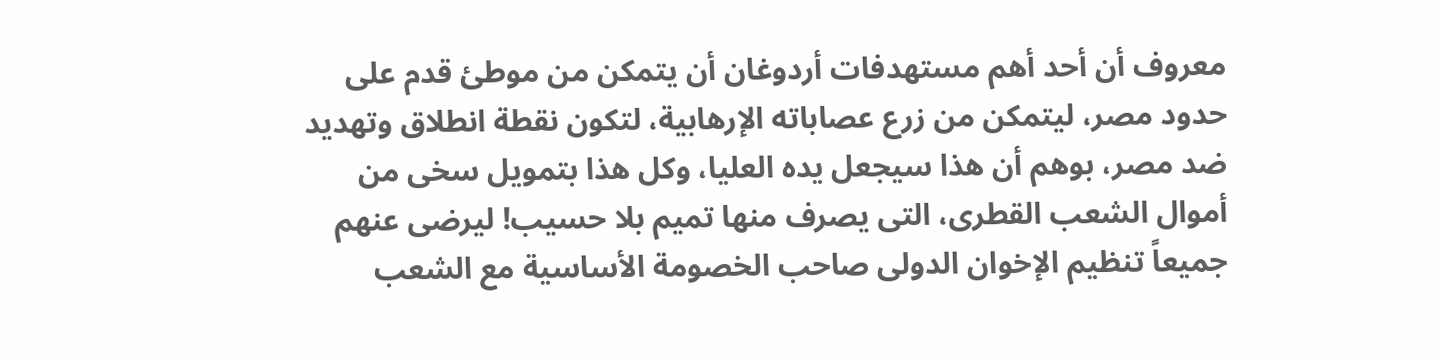معروف أن أحد أهم مستهدفات أردوغان أن يتمكن من موطئ قدم على حدود مصر، ليتمكن من زرع عصاباته الإرهابية، لتكون نقطة انطلاق وتهديد ضد مصر، بوهم أن هذا سيجعل يده العليا، وكل هذا بتمويل سخى من أموال الشعب القطرى، التى يصرف منها تميم بلا حسيب! ليرضى عنهم جميعاً تنظيم الإخوان الدولى صاحب الخصومة الأساسية مع الشعب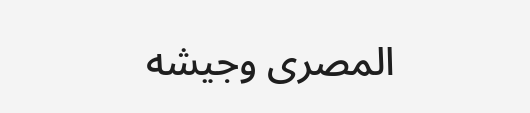المصرى وجيشه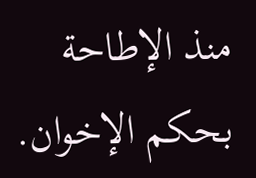منذ الإطاحة بحكم الإخوان.